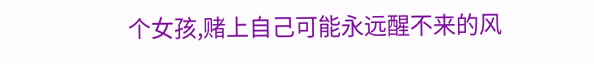个女孩,赌上自己可能永远醒不来的风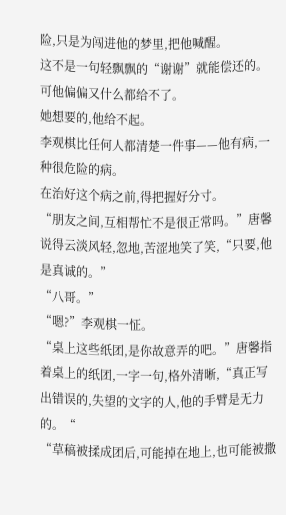险,只是为闯进他的梦里,把他喊醒。
这不是一句轻飘飘的“谢谢”就能偿还的。
可他偏偏又什么都给不了。
她想要的,他给不起。
李观棋比任何人都清楚一件事——他有病,一种很危险的病。
在治好这个病之前,得把握好分寸。
“朋友之间,互相帮忙不是很正常吗。”唐馨说得云淡风轻,忽地,苦涩地笑了笑,“只要,他是真诚的。”
“八哥。”
“嗯?”李观棋一怔。
“桌上这些纸团,是你故意弄的吧。”唐馨指着桌上的纸团,一字一句,格外清晰,“真正写出错误的,失望的文字的人,他的手臂是无力的。“
“草稿被揉成团后,可能掉在地上,也可能被撒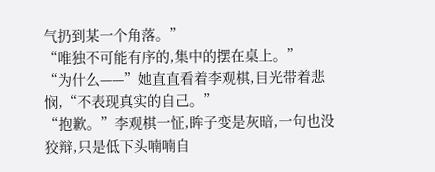气扔到某一个角落。”
“唯独不可能有序的,集中的摆在桌上。”
“为什么——”她直直看着李观棋,目光带着悲悯,“不表现真实的自己。”
“抱歉。”李观棋一怔,眸子变是灰暗,一句也没狡辩,只是低下头喃喃自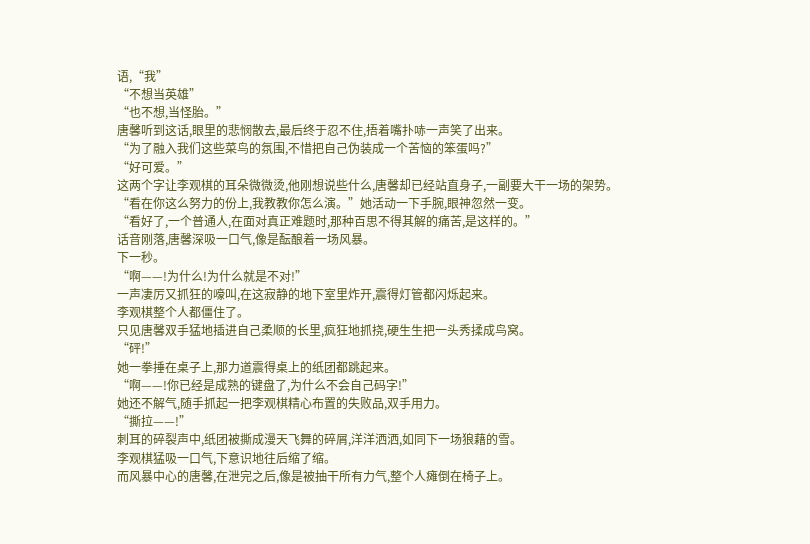语,“我”
“不想当英雄”
“也不想,当怪胎。”
唐馨听到这话,眼里的悲悯散去,最后终于忍不住,捂着嘴扑哧一声笑了出来。
“为了融入我们这些菜鸟的氛围,不惜把自己伪装成一个苦恼的笨蛋吗?”
“好可爱。”
这两个字让李观棋的耳朵微微烫,他刚想说些什么,唐馨却已经站直身子,一副要大干一场的架势。
“看在你这么努力的份上,我教教你怎么演。”她活动一下手腕,眼神忽然一变。
“看好了,一个普通人,在面对真正难题时,那种百思不得其解的痛苦,是这样的。”
话音刚落,唐馨深吸一口气,像是酝酿着一场风暴。
下一秒。
“啊——!为什么!为什么就是不对!”
一声凄厉又抓狂的嚎叫,在这寂静的地下室里炸开,震得灯管都闪烁起来。
李观棋整个人都僵住了。
只见唐馨双手猛地插进自己柔顺的长里,疯狂地抓挠,硬生生把一头秀揉成鸟窝。
“砰!”
她一拳捶在桌子上,那力道震得桌上的纸团都跳起来。
“啊——!你已经是成熟的键盘了,为什么不会自己码字!”
她还不解气,随手抓起一把李观棋精心布置的失败品,双手用力。
“撕拉——!”
刺耳的碎裂声中,纸团被撕成漫天飞舞的碎屑,洋洋洒洒,如同下一场狼藉的雪。
李观棋猛吸一口气,下意识地往后缩了缩。
而风暴中心的唐馨,在泄完之后,像是被抽干所有力气,整个人瘫倒在椅子上。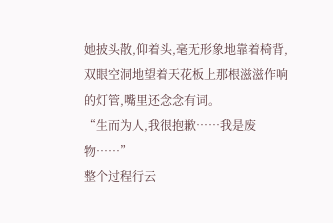她披头散,仰着头,毫无形象地靠着椅背,双眼空洞地望着天花板上那根滋滋作响的灯管,嘴里还念念有词。
“生而为人,我很抱歉……我是废物……”
整个过程行云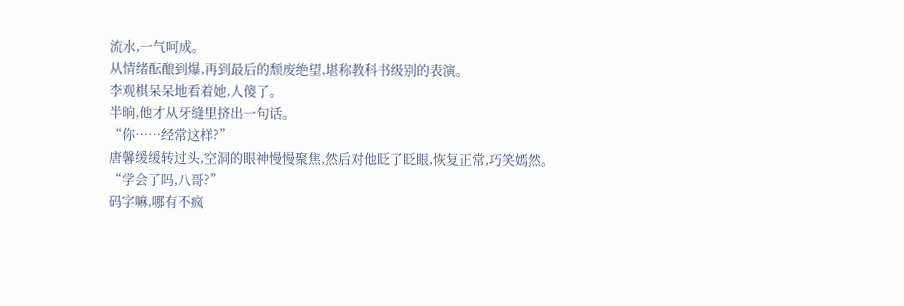流水,一气呵成。
从情绪酝酿到爆,再到最后的颓废绝望,堪称教科书级别的表演。
李观棋呆呆地看着她,人傻了。
半晌,他才从牙缝里挤出一句话。
“你……经常这样?”
唐馨缓缓转过头,空洞的眼神慢慢聚焦,然后对他眨了眨眼,恢复正常,巧笑嫣然。
“学会了吗,八哥?”
码字嘛,哪有不疯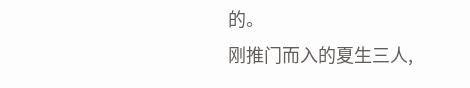的。
刚推门而入的夏生三人,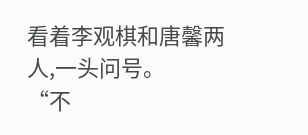看着李观棋和唐馨两人,一头问号。
“不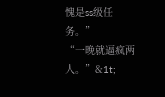愧是ss级任务。”
“一晚就逼疯两人。”&1t;